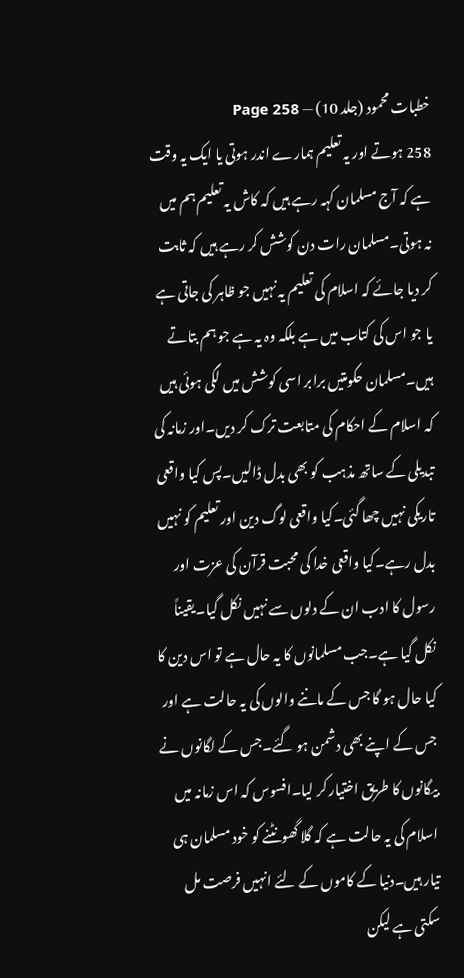خطبات محمود (جلد 10) — Page 258
258 ہوتے اور یہ تعلیم ہمارے اندر ہوتی یا ایک یہ وقت ہے کہ آج مسلمان کہہ رہے ہیں کہ کاش یہ تعلیم ہم میں نہ ہوتی۔مسلمان رات دن کوشش کر رہے ہیں کہ ثابت کر دیا جائے کہ اسلام کی تعلیم یہ نہیں جو ظاہر کی جاتی ہے یا جو اس کی کتاب میں ہے بلکہ وہ یہ ہے جو ہم بتاتے ہیں۔مسلمان حکومتیں برابر اسی کوشش میں لگی ہوئی ہیں کہ اسلام کے احکام کی متابعت ترک کر دیں۔اور زمانہ کی تبدیلی کے ساتھ مذہب کو بھی بدل ڈالیں۔پس کیا واقعی تاریکی نہیں چھا گئی۔کیا واقعی لوگ دین اور تعلیم کو نہیں بدل رہے۔کیا واقعی خدا کی محبت قرآن کی عزت اور رسول کا ادب ان کے دلوں سے نہیں نکل گیا۔یقیناً نکل گیا ہے۔جب مسلمانوں کا یہ حال ہے تو اس دین کا کیا حال ہو گا جس کے ماننے والوں کی یہ حالت ہے اور جس کے اپنے بھی دشمن ہو گئے۔جس کے لگانوں نے بیگانوں کا طریق اختیار کر لیا۔افسوس کہ اس زمانہ میں اسلام کی یہ حالت ہے کہ گلا گھونٹنے کو خود مسلمان ہی تیار ہیں۔دنیا کے کاموں کے لئے انہیں فرصت مل سکتی ہے لیکن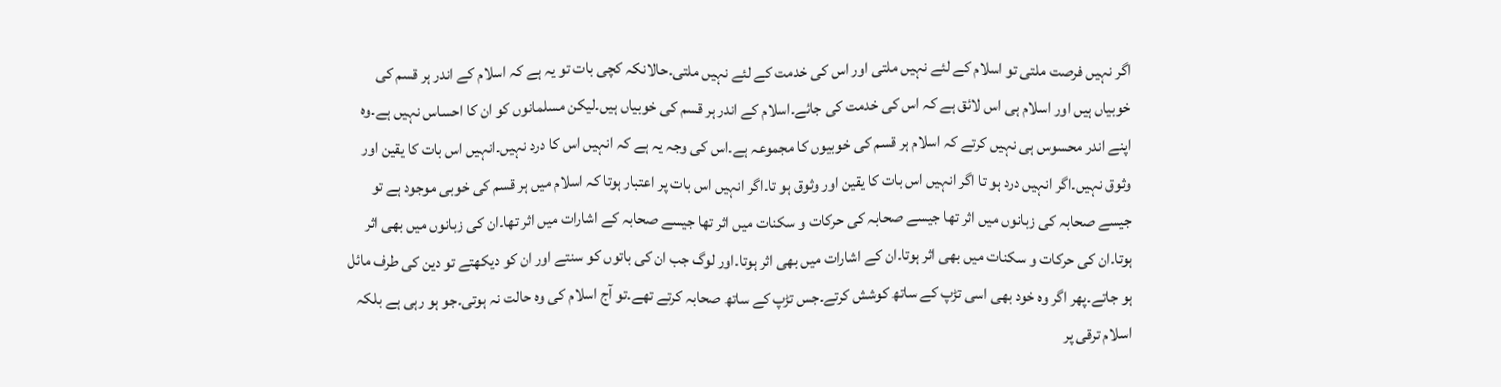اگر نہیں فرصت ملتی تو اسلام کے لئے نہیں ملتی اور اس کی خدمت کے لئے نہیں ملتی۔حالانکہ کچی بات تو یہ ہے کہ اسلام کے اندر ہر قسم کی خوبیاں ہیں اور اسلام ہی اس لائق ہے کہ اس کی خدمت کی جائے۔اسلام کے اندر ہر قسم کی خوبیاں ہیں۔لیکن مسلمانوں کو ان کا احساس نہیں ہے۔وہ اپنے اندر محسوس ہی نہیں کرتے کہ اسلام ہر قسم کی خوبیوں کا مجموعہ ہے۔اس کی وجہ یہ ہے کہ انہیں اس کا درد نہیں۔انہیں اس بات کا یقین اور وثوق نہیں۔اگر انہیں درد ہو تا اگر انہیں اس بات کا یقین اور وثوق ہو تا۔اگر انہیں اس بات پر اعتبار ہوتا کہ اسلام میں ہر قسم کی خوبی موجود ہے تو جیسے صحابہ کی زبانوں میں اثر تھا جیسے صحابہ کی حرکات و سکنات میں اثر تھا جیسے صحابہ کے اشارات میں اثر تھا۔ان کی زبانوں میں بھی اثر ہوتا۔ان کی حرکات و سکنات میں بھی اثر ہوتا۔ان کے اشارات میں بھی اثر ہوتا۔اور لوگ جب ان کی باتوں کو سنتے اور ان کو دیکھتے تو دین کی طرف مائل ہو جاتے۔پھر اگر وہ خود بھی اسی تڑپ کے ساتھ کوشش کرتے۔جس تڑپ کے ساتھ صحابہ کرتے تھے۔تو آج اسلام کی وہ حالت نہ ہوتی۔جو ہو رہی ہے بلکہ اسلام ترقی پر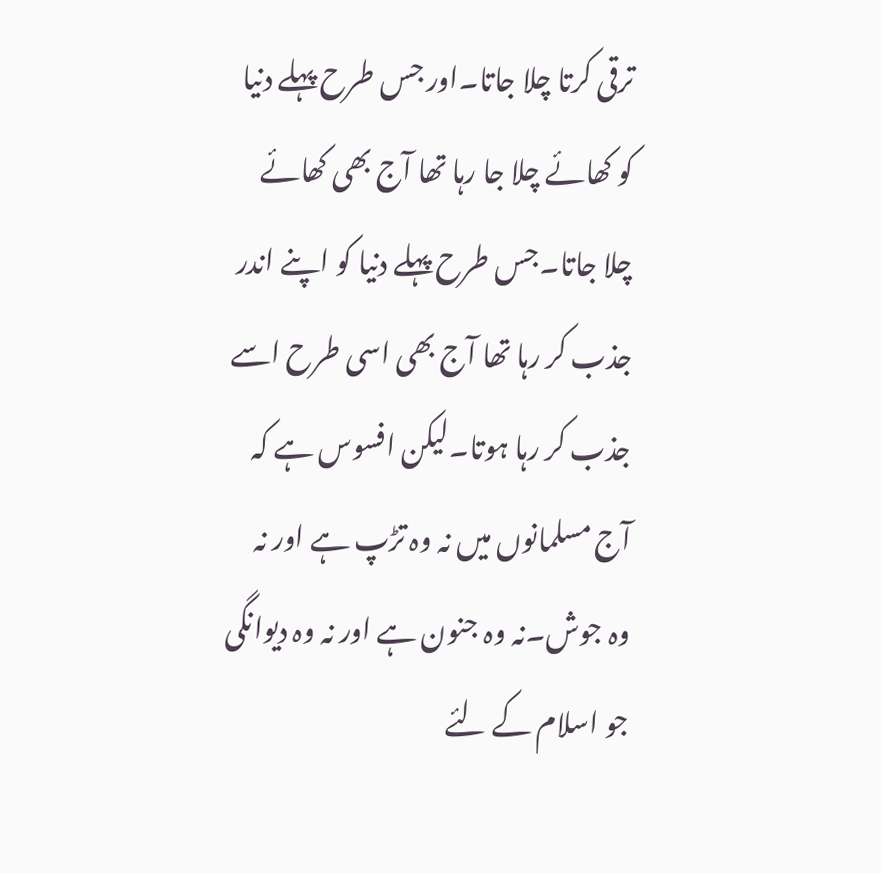ترقی کرتا چلا جاتا۔اور جس طرح پہلے دنیا کو کھائے چلا جا رہا تھا آج بھی کھائے چلا جاتا۔جس طرح پہلے دنیا کو اپنے اندر جذب کر رہا تھا آج بھی اسی طرح اسے جذب کر رہا ہوتا۔لیکن افسوس ہے کہ آج مسلمانوں میں نہ وہ تڑپ ہے اور نہ وہ جوش۔نہ وہ جنون ہے اور نہ وہ دیوانگی جو اسلام کے لئے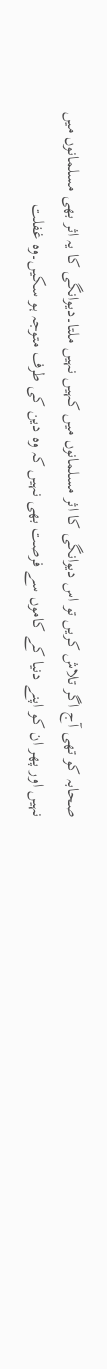صحابہ کو تھی آج اگر تلاش کریں تو اس دیوانگی کا اثر مسلمانوں میں کہیں نہیں ملتا۔دیوانگی کا یہ اثر بھی مسلمانوں میں نہیں اور پھر ان کو اپنے دنیا کے کاموں سے فرصت بھی نہیں کہ وہ دین کی طرف متوجہ ہو سکیں۔وہ غفلت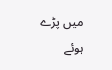میں پڑے ہوئے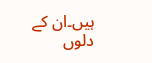ہیں۔ان کے دلوں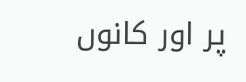پر اور کانوں